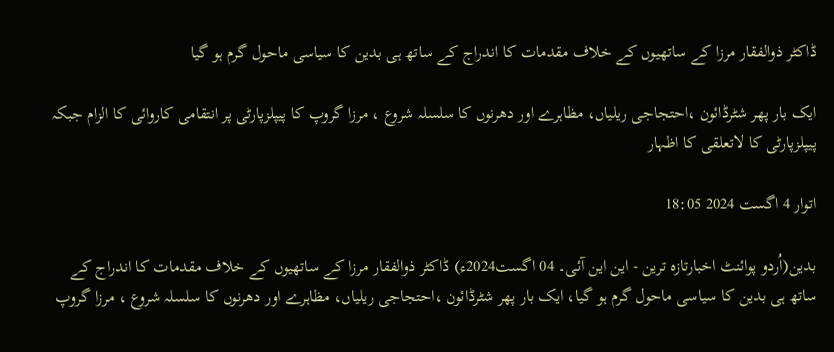ڈاکٹر ذوالفقار مرزا کے ساتھیوں کے خلاف مقدمات کا اندراج کے ساتھ ہی بدین کا سیاسی ماحول گرم ہو گیا

ایک بار پھر شٹرڈائون ،احتجاجی ریلیاں، مظاہرے اور دھرنوں کا سلسلہ شروع ، مرزا گروپ کا پیپلزپارٹی پر انتقامی کاروائی کا الزام جبکہ پیپلزپارٹی کا لاتعلقی کا اظہار

اتوار 4 اگست 2024 18:05

بدین(اُردو پوائنٹ اخبارتازہ ترین - این این آئی۔ 04 اگست2024ء) ڈاکٹر ذوالفقار مرزا کے ساتھیوں کے خلاف مقدمات کا اندراج کے ساتھ ہی بدین کا سیاسی ماحول گرم ہو گیا، ایک بار پھر شٹرڈائون ،احتجاجی ریلیاں، مظاہرے اور دھرنوں کا سلسلہ شروع ، مرزا گروپ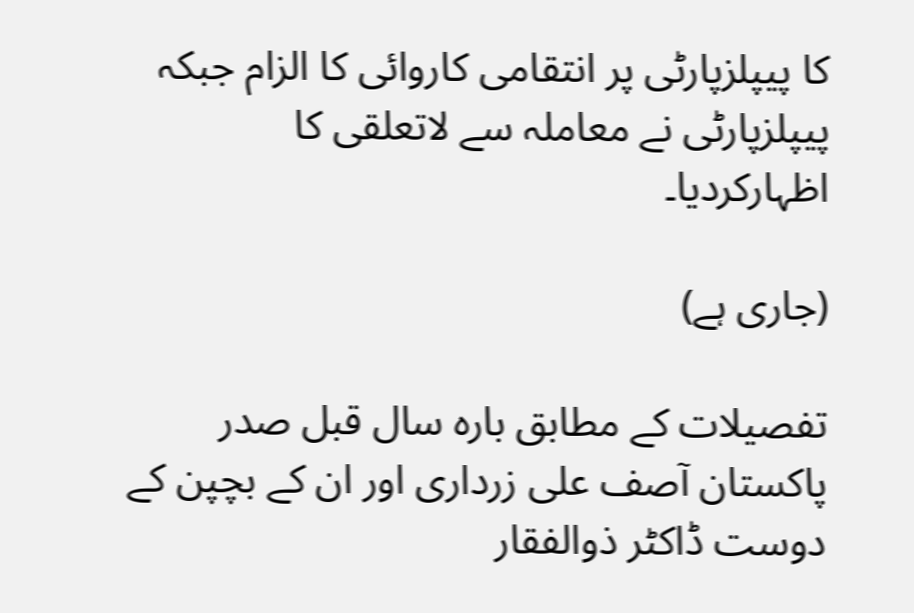کا پیپلزپارٹی پر انتقامی کاروائی کا الزام جبکہ پیپلزپارٹی نے معاملہ سے لاتعلقی کا اظہارکردیا۔

(جاری ہے)

تفصیلات کے مطابق بارہ سال قبل صدر پاکستان آصف علی زرداری اور ان کے بچپن کے دوست ڈاکٹر ذوالفقار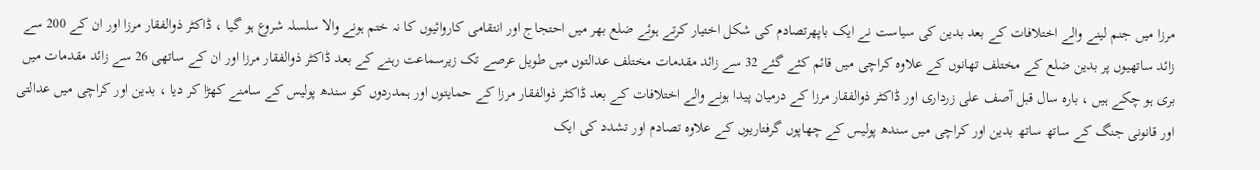مرزا میں جنم لینے والے اختلافات کے بعد بدین کی سیاست نے ایک باپھرتصادم کی شکل اختیار کرتے ہوئے ضلع بھر میں احتجاج اور انتقامی کاروائیوں کا نہ ختم ہونے والا سلسلہ شروع ہو گیا ، ڈاکٹر ذوالفقار مرزا اور ان کے 200 سے زائد ساتھیوں پر بدین ضلع کے مختلف تھانوں کے علاوہ کراچی میں قائم کئے گئے 32 سے زائد مقدمات مختلف عدالتوں میں طویل عرصے تک زیرسماعت رہنے کے بعد ڈاکٹر ذوالفقار مرزا اور ان کے ساتھی 26 سے زائد مقدمات میں بری ہو چکے ہیں ، بارہ سال قبل آصف علی زرداری اور ڈاکٹر ذوالفقار مرزا کے درمیان پیدا ہونے والے اختلافات کے بعد ڈاکٹر ذوالفقار مرزا کے حمایتوں اور ہمدردوں کو سندھ پولیس کے سامنے کھڑا کر دیا ، بدین اور کراچی میں عدالتی اور قانونی جنگ کے ساتھ ساتھ بدین اور کراچی میں سندھ پولیس کے چھاپوں گرفتاریوں کے علاوہ تصادم اور تشدد کی ایک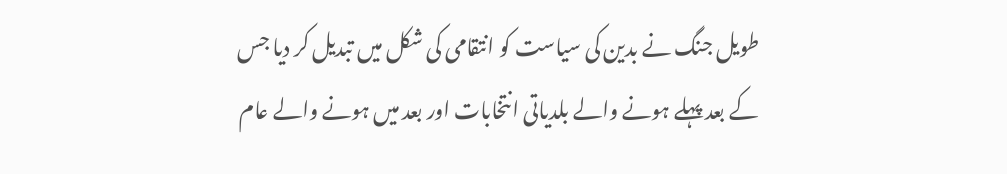طویل جنگ نے بدین کی سیاست کو انتقامی کی شکل میں تبدیل کر دیا جس کے بعد پہلے ہونے والے بلدیاتی انتخابات اور بعد میں ہونے والے عام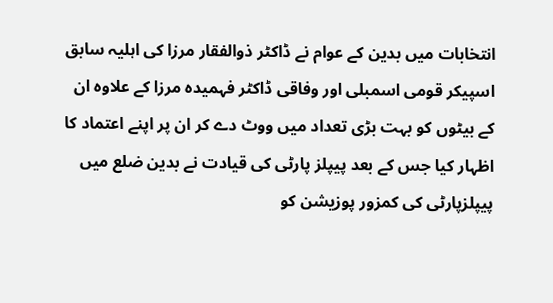انتخابات میں بدین کے عوام نے ڈاکٹر ذوالفقار مرزا کی اہلیہ سابق اسپیکر قومی اسمبلی اور وفاقی ڈاکٹر فہمیدہ مرزا کے علاوہ ان کے بیٹوں کو بہت بڑی تعداد میں ووٹ دے کر ان پر اپنے اعتماد کا اظہار کیا جس کے بعد پیپلز پارٹی کی قیادت نے بدین ضلع میں پیپلزپارٹی کی کمزور پوزیشن کو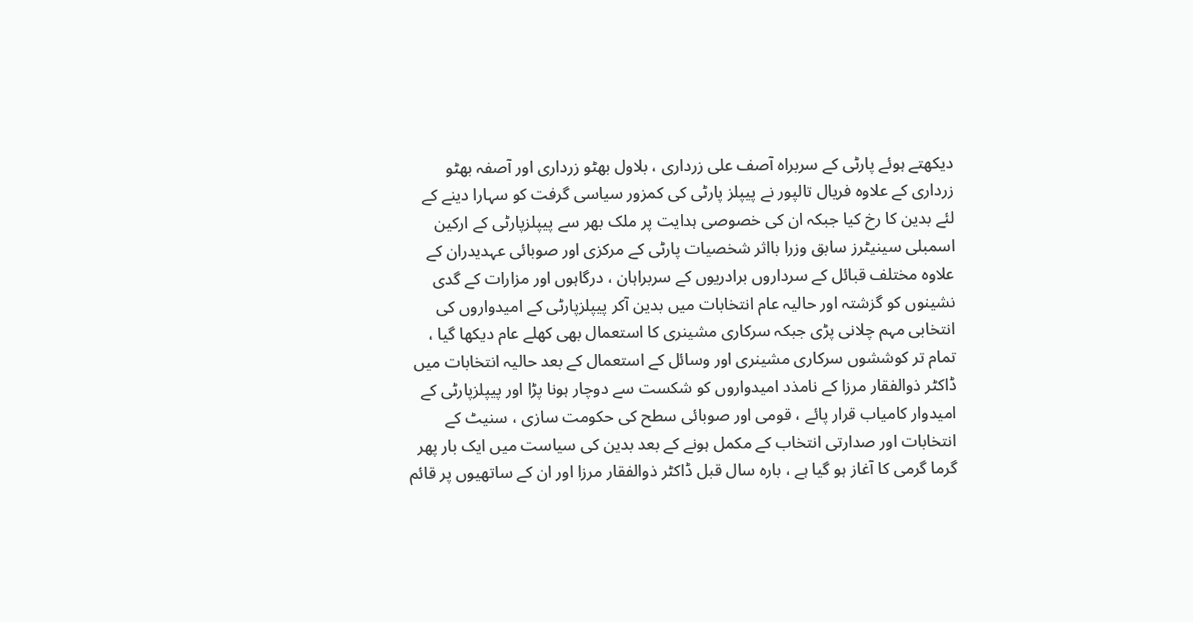دیکھتے ہوئے پارٹی کے سربراہ آصف علی زرداری ، بلاول بھٹو زرداری اور آصفہ بھٹو زرداری کے علاوہ فریال تالپور نے پیپلز پارٹی کی کمزور سیاسی گرفت کو سہارا دینے کے لئے بدین کا رخ کیا جبکہ ان کی خصوصی ہدایت پر ملک بھر سے پیپلزپارٹی کے ارکین اسمبلی سینیٹرز سابق وزرا بااثر شخصیات پارٹی کے مرکزی اور صوبائی عہدیدران کے علاوہ مختلف قبائل کے سرداروں برادریوں کے سربراہان ، درگاہوں اور مزارات کے گدی نشینوں کو گزشتہ اور حالیہ عام انتخابات میں بدین آکر پیپلزپارٹی کے امیدواروں کی انتخابی مہم چلانی پڑی جبکہ سرکاری مشینری کا استعمال بھی کھلے عام دیکھا گیا ، تمام تر کوششوں سرکاری مشینری اور وسائل کے استعمال کے بعد حالیہ انتخابات میں ڈاکٹر ذوالفقار مرزا کے نامذد امیدواروں کو شکست سے دوچار ہونا پڑا اور پیپلزپارٹی کے امیدوار کامیاب قرار پائے ، قومی اور صوبائی سطح کی حکومت سازی ، سنیٹ کے انتخابات اور صدارتی انتخاب کے مکمل ہونے کے بعد بدین کی سیاست میں ایک بار پھر گرما گرمی کا آغاز ہو گیا ہے ، بارہ سال قبل ڈاکٹر ذوالفقار مرزا اور ان کے ساتھیوں پر قائم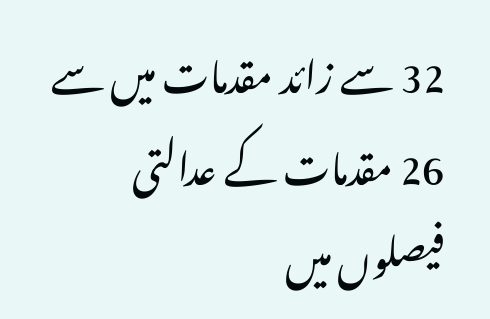32 سے زائد مقدمات میں سے 26 مقدمات کے عدالتی فیصلوں میں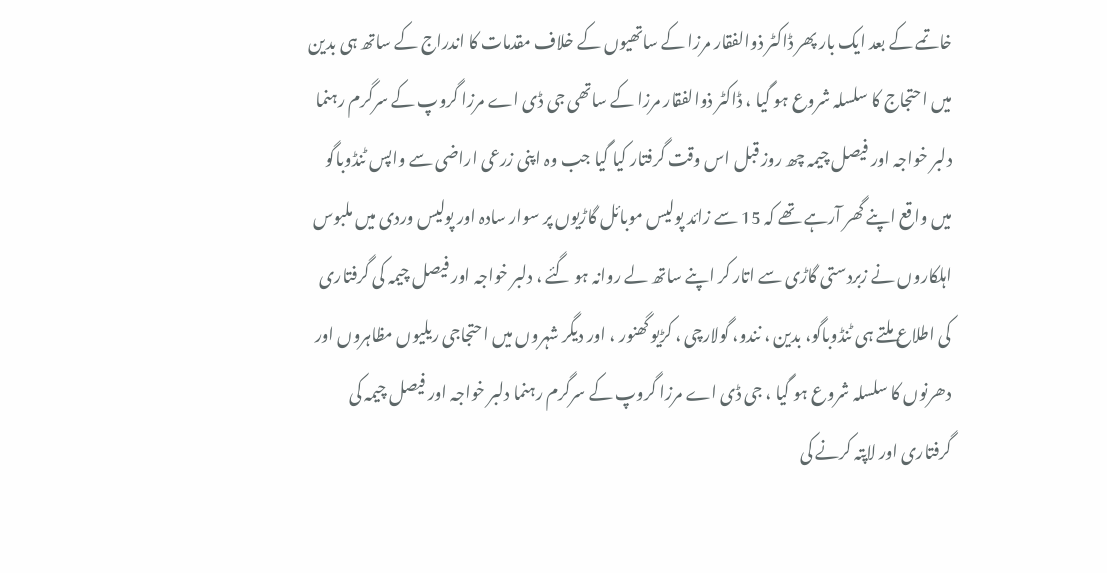خاتمے کے بعد ایک بار پھر ڈاکٹر ذوالفقار مرزا کے ساتھیوں کے خلاف مقدمات کا اندراج کے ساتھ ہی بدین میں احتجاج کا سلسلہ شروع ہو گیا ، ڈاکٹر ذوالفقار مرزا کے ساتھی جی ڈی اے مرزا گروپ کے سرگرم رہنما دلبر خواجہ اور فیصل چیمہ چھ روز قبل اس وقت گرفتار کیا گیا جب وہ اپنی زرعی اراضی سے واپس ٹنڈوباگو میں واقع اپنے گھر آرہے تھے کہ 15 سے زائد پولیس موبائل گاڑیوں پر سوار سادہ اور پولیس وردی میں ملبوس اہلکاروں نے زبردستی گاڑی سے اتار کر اپنے ساتھ لے روانہ ہو گئے ، دلبر خواجہ اور فیصل چیمہ کی گرفتاری کی اطلاع ملتے ہی ٹنڈوباگو، بدین ، نندو، گولارچی ، کڑیو گھنور ، اور دیگر شہروں میں احتجاجی ریلیوں مظاہروں اور دھرنوں کا سلسلہ شروع ہو گیا ، جی ڈی اے مرزا گروپ کے سرگرم رہنما دلبر خواجہ اور فیصل چیمہ کی گرفتاری اور لاپتہ کرنے کی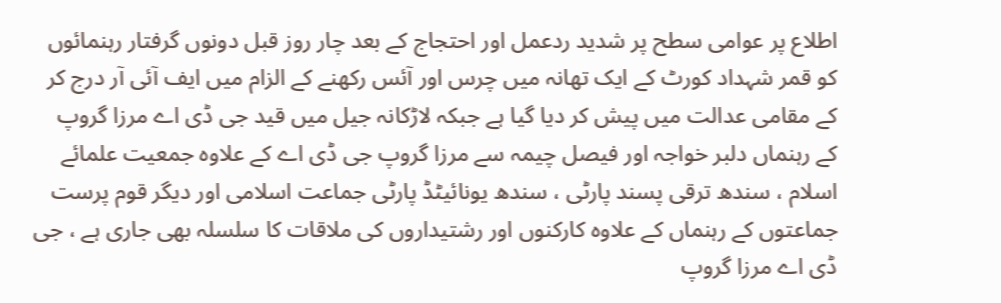اطلاع پر عوامی سطح پر شدید ردعمل اور احتجاج کے بعد چار روز قبل دونوں گرفتار رہنمائوں کو قمر شہداد کورٹ کے ایک تھانہ میں چرس اور آئس رکھنے کے الزام میں ایف آئی آر درج کر کے مقامی عدالت میں پیش کر دیا گیا ہے جبکہ لاڑکانہ جیل میں قید جی ڈی اے مرزا گروپ کے رہنماں دلبر خواجہ اور فیصل چیمہ سے مرزا گروپ جی ڈی اے کے علاوہ جمعیت علمائے اسلام ، سندھ ترقی پسند پارٹی ، سندھ یونائیٹڈ پارٹی جماعت اسلامی اور دیگر قوم پرست جماعتوں کے رہنماں کے علاوہ کارکنوں اور رشتیداروں کی ملاقات کا سلسلہ بھی جاری ہے ، جی ڈی اے مرزا گروپ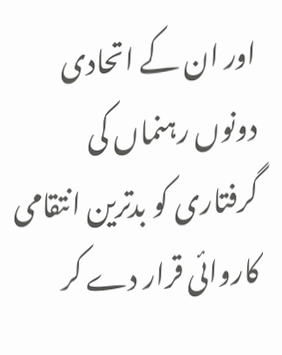اور ان کے اتحادی دونوں رہنماں کی گرفتاری کو بدترین انتقامی کاروائی قرار دے کر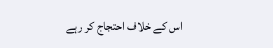اس کے خلاف احتجاج کر رہے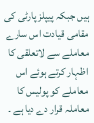ہیں جبکہ پیپلز پارٹی کی مقامی قیادت اس سارے معاملے سے لاتعلقی کا اظہار کرتے ہوئے اس معاملے کو پولیس کا معاملہ قرار دے دیا ہے ۔